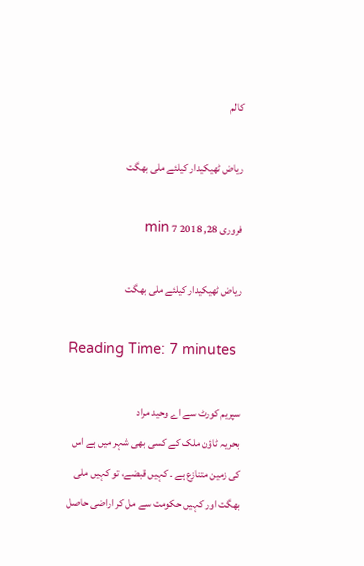کالم

ریاض ٹھیکیدار کیلئے ملی بھگت

فروری 28, 2018 7 min

ریاض ٹھیکیدار کیلئے ملی بھگت

Reading Time: 7 minutes

سپریم کورٹ سے اے وحید مراد
بحریہ ٹاؤن ملک کے کسی بھی شہر میں ہے اس کی زمین متنازع ہے ۔ کہیں قبضے، تو کہیں ملی بھگت اور کہیں حکومت سے مل کر اراضی حاصل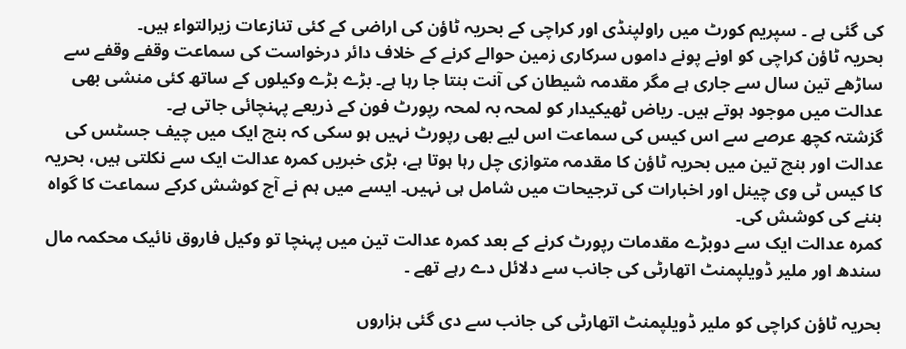کی گئی ہے ۔ سپریم کورٹ میں راولپنڈی اور کراچی کے بحریہ ٹاؤن کی اراضی کے کئی تنازعات زیرالتواء ہیں۔
بحریہ ٹاؤن کراچی کو اونے پونے داموں سرکاری زمین حوالے کرنے کے خلاف دائر درخواست کی سماعت وقفے وقفے سے ساڑھے تین سال سے جاری ہے مگر مقدمہ شیطان کی آنت بنتا جا رہا ہے۔ بڑے بڑے وکیلوں کے ساتھ کئی منشی بھی عدالت میں موجود ہوتے ہیں۔ ریاض ٹھیکیدار کو لمحہ بہ لمحہ رپورٹ فون کے ذریعے پہنچائی جاتی ہے۔
گزشتہ کچھ عرصے سے اس کیس کی سماعت اس لیے بھی رپورٹ نہیں ہو سکی کہ بنچ ایک میں چیف جسٹس کی عدالت اور بنچ تین میں بحریہ ٹاؤن کا مقدمہ متوازی چل رہا ہوتا ہے، بڑی خبریں کمرہ عدالت ایک سے نکلتی ہیں، بحریہ کا کیس ٹی وی چینل اور اخبارات کی ترجیحات میں شامل ہی نہیں۔ ایسے میں ہم نے آج کوشش کرکے سماعت کا گواہ بننے کی کوشش کی۔
کمرہ عدالت ایک سے دوبڑے مقدمات رپورٹ کرنے کے بعد کمرہ عدالت تین میں پہنچا تو وکیل فاروق نائیک محکمہ مال سندھ اور ملیر ڈویلپمنٹ اتھارٹی کی جانب سے دلائل دے رہے تھے ۔

بحریہ ٹاؤن کراچی کو ملیر ڈویلپمنٹ اتھارٹی کی جانب سے دی گئی ہزاروں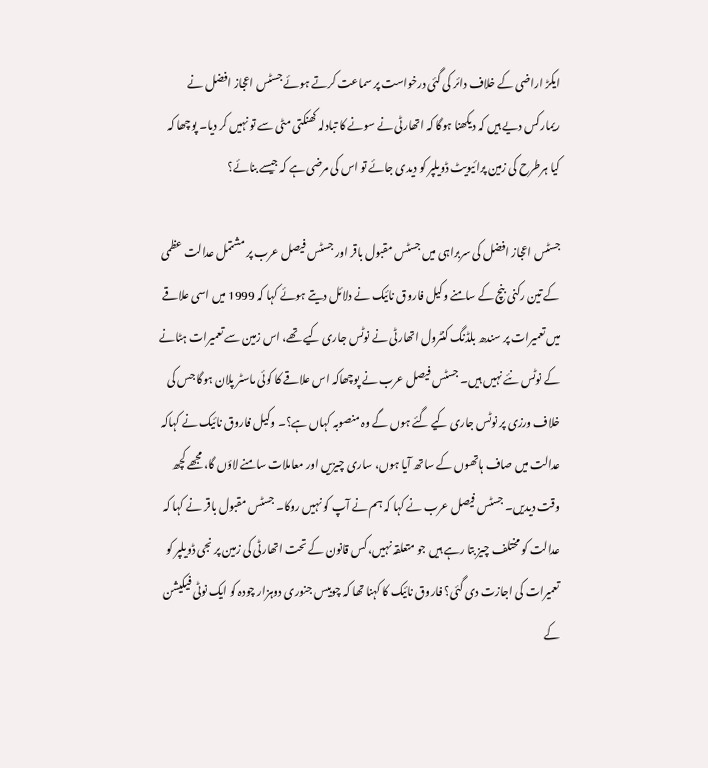ایکڑ اراضی کے خلاف دائر کی گئی درخواست پر سماعت کرتے ہوئے جسٹس اعجاز افضل نے ریمارکس دیے ہیں کہ دیکھنا ہوگا کہ اتھارٹی نے سونے کا تبادلہ کھنکتی مٹی سے تو نہیں کر دیا۔ پوچھا کہ کیا ہرطرح کی زمین پرائیویٹ ڈویلپر کو دیدی جائے تو اس کی مرضی ہے کہ جیسے بنائے؟

جسٹس اعجاز افضل کی سربراہی میں جسٹس مقبول باقر اور جسٹس فیصل عرب پر مشتمل عدالت عظمی کے تین رکنی بنچ کے سامنے وکیل فاروق نائیک نے دلائل دیتے ہوئے کہا کہ 1999 میں اسی علاقے میں تعمیرات پر سندھ بلڈنگ کنٹرول اتھارٹی نے نوٹس جاری کیے تھے، اس زمین سے تعمیرات ہٹانے کے نوٹس نئے نہیں ہیں۔ جسٹس فیصل عرب نے پوچھاکہ اس علاقے کا کوئی ماسٹر پلان ہوگا جس کی خلاف ورزی پر نوٹس جاری کیے گئے ہوں گے وہ منصوبہ کہاں ہے؟۔ وکیل فاروق نائیک نے کہاکہ عدالت میں صاف ہاتھوں کے ساتھ آیا ہوں، ساری چیزیں اور معاملات سامنے لاؤں گا، مجھے کچھ وقت دیدیں۔ جسٹس فیصل عرب نے کہا کہ ہم نے آپ کو نہیں روکا۔ جسٹس مقبول باقر نے کہا کہ عدالت کو مختلف چیز بتا رہے ہیں جو متعلقہ نہیں، کس قانون کے تحت اتھارٹی کی زمین پر نجی ڈویلپر کو تعمیرات کی اجازت دی گئی؟ فاروق نائیک کا کہنا تھا کہ چوبیس جنوری دوہزار چودہ کو ایک نوٹی فیکیشن کے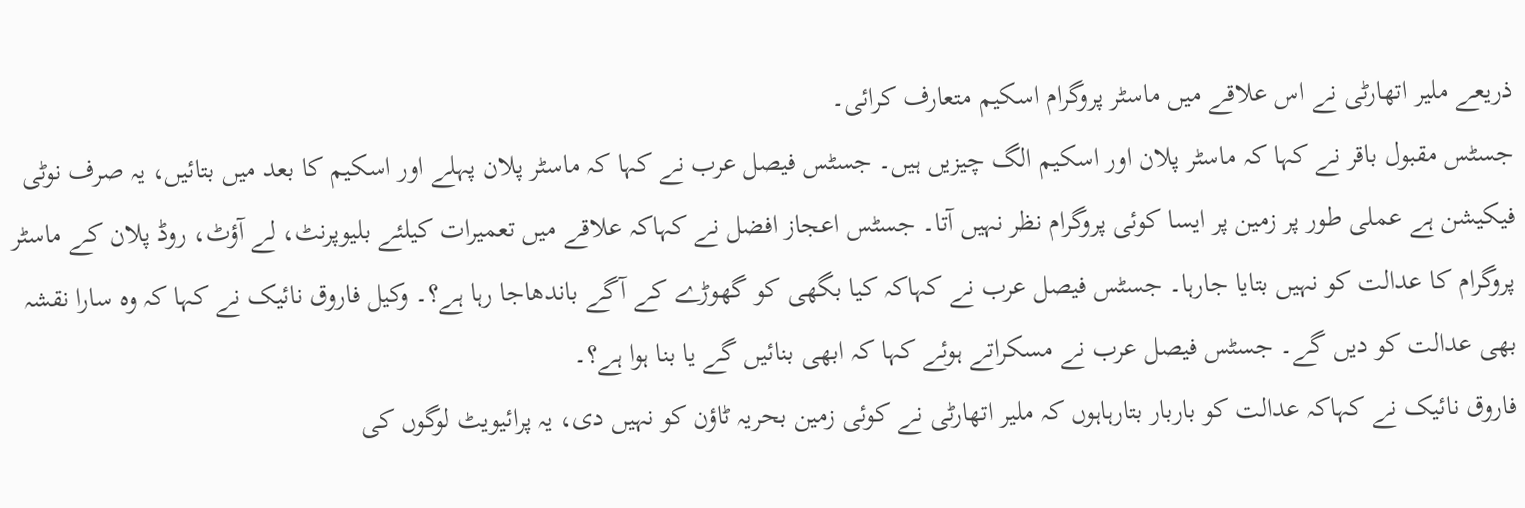ذریعے ملیر اتھارٹی نے اس علاقے میں ماسٹر پروگرام اسکیم متعارف کرائی۔
جسٹس مقبول باقر نے کہا کہ ماسٹر پلان اور اسکیم الگ چیزیں ہیں۔ جسٹس فیصل عرب نے کہا کہ ماسٹر پلان پہلے اور اسکیم کا بعد میں بتائیں، یہ صرف نوٹی فیکیشن ہے عملی طور پر زمین پر ایسا کوئی پروگرام نظر نہیں آتا۔ جسٹس اعجاز افضل نے کہاکہ علاقے میں تعمیرات کیلئے بلیوپرنٹ، لے آؤٹ، روڈ پلان کے ماسٹر پروگرام کا عدالت کو نہیں بتایا جارہا۔ جسٹس فیصل عرب نے کہاکہ کیا بگھی کو گھوڑے کے آگے باندھاجا رہا ہے؟۔ وکیل فاروق نائیک نے کہا کہ وہ سارا نقشہ بھی عدالت کو دیں گے۔ جسٹس فیصل عرب نے مسکراتے ہوئے کہا کہ ابھی بنائیں گے یا بنا ہوا ہے؟۔
فاروق نائیک نے کہاکہ عدالت کو باربار بتارہاہوں کہ ملیر اتھارٹی نے کوئی زمین بحریہ ٹاؤن کو نہیں دی، یہ پرائیویٹ لوگوں کی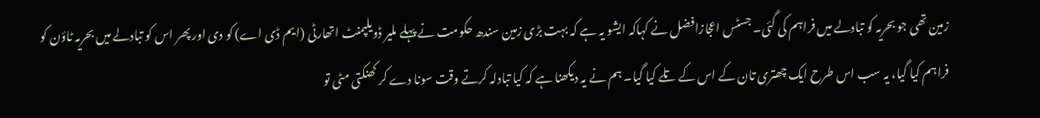زمین تھی جو بحریہ کو تبادلے میں فراہم کی گئی۔ جسٹس اعجازافضل نے کہاکہ ایشو یہ ہے کہ بہت بڑی زمین سندھ حکومت نے پہلے ملیر ڈویلپمنٹ اتھارٹی (ایم ڈی اے) کو دی اور پھر اس کو تبادلے میں بحریہ ٹاؤن کو فراہم کیا گیا، یہ سب اس طرح ایک چھتری تان کے اس کے تلے کیا گیا۔ ہم نے یہ دیکھنا ہے کہ کیا تبادلہ کرتے وقت سونا دے کر کھنکتی مٹی تو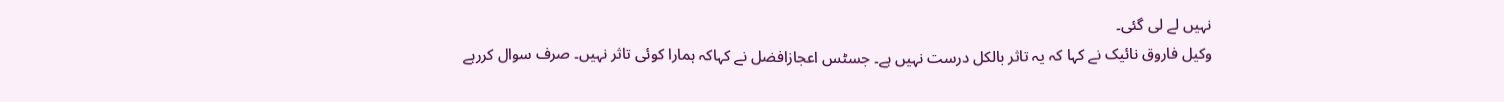نہیں لے لی گئی۔
وکیل فاروق نائیک نے کہا کہ یہ تاثر بالکل درست نہیں ہے۔ جسٹس اعجازافضل نے کہاکہ ہمارا کوئی تاثر نہیں۔ صرف سوال کررہے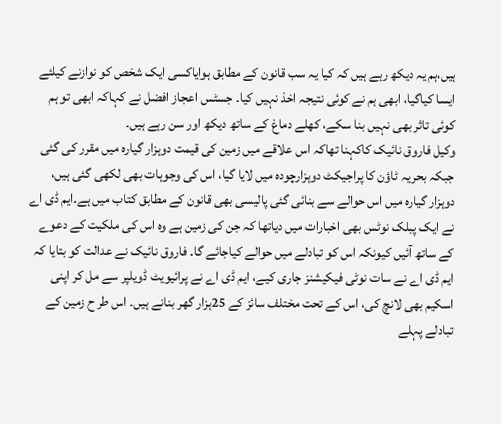ہیں،ہم یہ دیکھ رہے ہیں کہ کیا یہ سب قانون کے مطابق ہوایاکسی ایک شخص کو نوازنے کیلئے ایسا کیاگیا، ابھی ہم نے کوئی نتیجہ اخذ نہیں کیا۔ جسٹس اعجاز افضل نے کہاکہ ابھی تو ہم کوئی تاثر بھی نہیں بنا سکے، کھلے دماغ کے ساتھ دیکھ اور سن رہے ہیں۔
وکیل فاروق نائیک کاکہنا تھاکہ اس علاقے میں زمین کی قیمت دوہزار گیارہ میں مقرر کی گئی جبکہ بحریہ ٹاؤن کا پراجیکٹ دوہزارچودہ میں لایا گیا، اس کی وجوہات بھی لکھی گئی ہیں، دوہزار گیارہ میں اس حوالے سے بنائی گئی پالیسی بھی قانون کے مطابق کتاب میں ہے۔ایم ڈی اے نے ایک پبلک نوٹس بھی اخبارات میں دیاتھا کہ جن کی زمین ہے وہ اس کی ملکیت کے دعوے کے ساتھ آئیں کیونکہ اس کو تبادلے میں حوالے کیاجائے گا۔ فاروق نائیک نے عدالت کو بتایا کہ ایم ڈی اے نے سات نوٹی فیکیشنز جاری کیے، ایم ڈی اے نے پرائیویٹ ڈویلپر سے مل کر اپنی اسکیم بھی لانچ کی، اس کے تحت مختلف سائز کے 25ہزار گھر بنانے ہیں۔ اس طر ح زمین کے تبادلے پہلے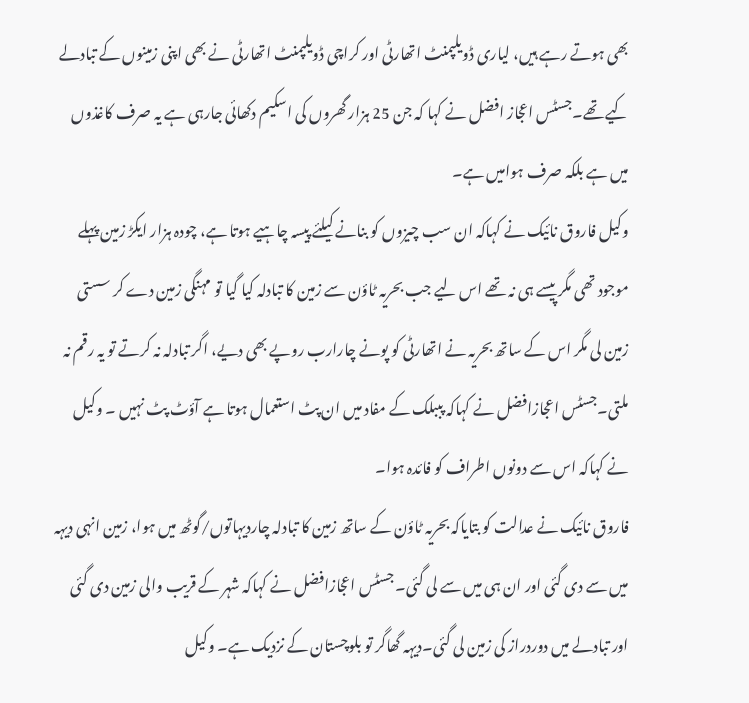بھی ہوتے رہے ہیں، لیاری ڈویلپمنٹ اتھارٹی اور کراچی ڈویلپمنٹ اتھارٹی نے بھی اپنی زمینوں کے تبادلے کیے تھے۔جسٹس اعجاز افضل نے کہا کہ جن 25 ہزار گھروں کی اسکیم دکھائی جارہی ہے یہ صرف کاغذوں میں ہے بلکہ صرف ہوامیں ہے۔
وکیل فاروق نائیک نے کہاکہ ان سب چیزوں کو بنانے کیلئے پیسہ چاہیے ہوتا ہے، چودہ ہزار ایکڑ زمین پہلے موجود تھی مگر پیسے ہی نہ تھے اس لیے جب بحریہ ٹاؤن سے زمین کا تبادلہ کیا گیا تو مہنگی زمین دے کر سستی زمین لی مگر اس کے ساتھ بحریہ نے اتھارٹی کو پونے چارارب روپے بھی دیے، اگر تبادلہ نہ کرتے تو یہ رقم نہ ملتی۔جسٹس اعجازافضل نے کہاکہ پببلک کے مفاد میں ان پٹ استعمال ہوتا ہے آؤٹ پٹ نہیں ۔ وکیل نے کہاکہ اس سے دونوں اطراف کو فائدہ ہوا۔
فاروق نائیک نے عدالت کو بتایاکہ بحریہ ٹاؤن کے ساتھ زمین کا تبادلہ چاردیہاتوں/گوٹھ میں ہوا، زمین انہی دیہہ میں سے دی گئی اور ان ہی میں سے لی گئی۔ جسٹس اعجازافضل نے کہاکہ شہر کے قریب والی زمین دی گئی اور تبادلے میں دوردراز کی زمین لی گئی۔دیہہ گھاگر تو بلوچستان کے نزدیک ہے۔ وکیل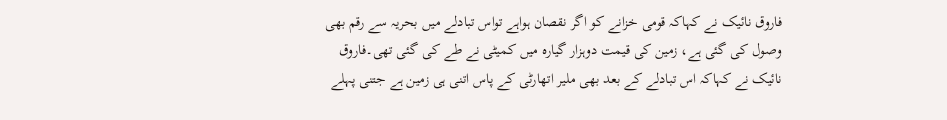فاروق نائیک نے کہاکہ قومی خزانے کو اگر نقصان ہواہے تواس تبادلے میں بحریہ سے رقم بھی وصول کی گئی ہے، زمین کی قیمت دوہزار گیارہ میں کمیٹی نے طے کی گئی تھی۔فاروق نائیک نے کہاکہ اس تبادلے کے بعد بھی ملیر اتھارٹی کے پاس اتنی ہی زمین ہے جتنی پہلے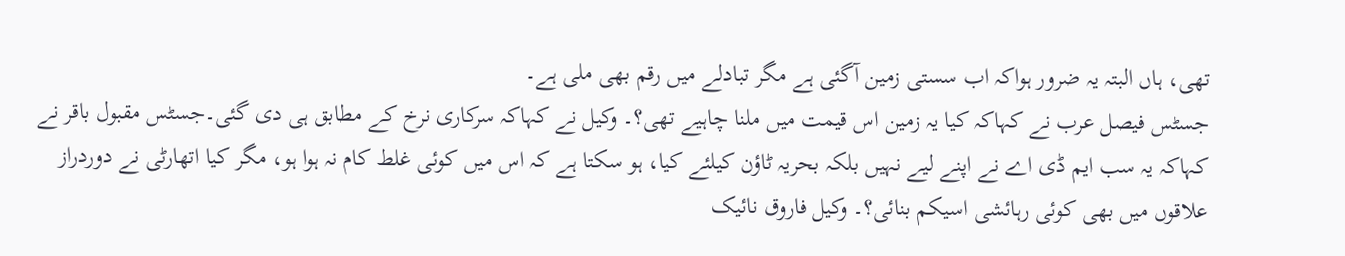تھی، ہاں البتہ یہ ضرور ہواکہ اب سستی زمین آگئی ہے مگر تبادلے میں رقم بھی ملی ہے۔
جسٹس فیصل عرب نے کہاکہ کیا یہ زمین اس قیمت میں ملنا چاہیے تھی؟۔ وکیل نے کہاکہ سرکاری نرخ کے مطابق ہی دی گئی۔جسٹس مقبول باقر نے کہاکہ یہ سب ایم ڈی اے نے اپنے لیے نہیں بلکہ بحریہ ٹاؤن کیلئے کیا، ہو سکتا ہے کہ اس میں کوئی غلط کام نہ ہوا ہو، مگر کیا اتھارٹی نے دوردراز علاقوں میں بھی کوئی رہائشی اسیکم بنائی؟۔ وکیل فاروق نائیک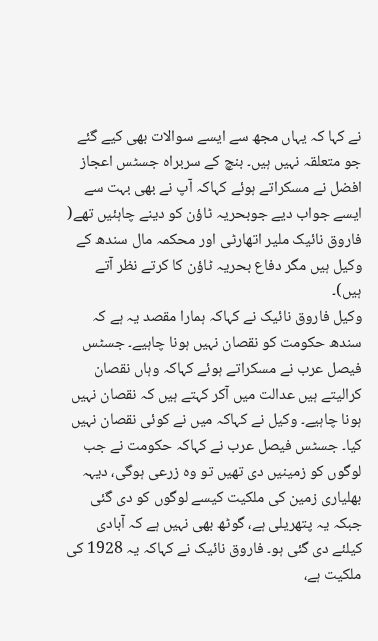نے کہا کہ یہاں مجھ سے ایسے سوالات بھی کیے گئے جو متعلقہ نہیں ہیں۔ بنچ کے سربراہ جسٹس اعجاز افضل نے مسکراتے ہوئے کہاکہ آپ نے بھی بہت سے ایسے جواب دیے جوبحریہ ٹاؤن کو دینے چاہئیں تھے( فاروق نائیک ملیر اتھارٹی اور محکمہ مال سندھ کے وکیل ہیں مگر دفاع بحریہ ٹاؤن کا کرتے نظر آتے ہیں)۔
وکیل فاروق نائیک نے کہاکہ ہمارا مقصد یہ ہے کہ سندھ حکومت کو نقصان نہیں ہونا چاہیے۔ جسٹس فیصل عرب نے مسکراتے ہوئے کہاکہ وہاں نقصان کرالیتے ہیں عدالت میں آکر کہتے ہیں کہ نقصان نہیں ہونا چاہیے۔ وکیل نے کہاکہ میں نے کوئی نقصان نہیں کیا۔ جسٹس فیصل عرب نے کہاکہ حکومت نے جب لوگوں کو زمینیں دی تھیں تو وہ زرعی ہوگی، دیہہ بھلیاری زمین کی ملکیت کیسے لوگوں کو دی گئی جبکہ یہ پتھریلی ہے، گوٹھ بھی نہیں ہے کہ آبادی کیلئے دی گئی ہو۔ فاروق نائیک نے کہاکہ یہ 1928 کی ملکیت ہے،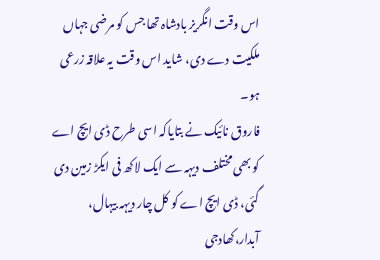اس وقت انگریز بادشاہ تھا جس کو مرضی جہاں ملکیت دے دی، شاید اس وقت یہ علاقہ زرعی ہو۔
فاروق نائیک نے بتایاکہ اسی طرح ڈی ایچ اے کو بھی مختلف دیہہ سے ایک لاکھ فی ایکڑ زمین دی گئی، ڈی ایچ اے کو کل چار دیہہ بیہال، آبدار،کھادجی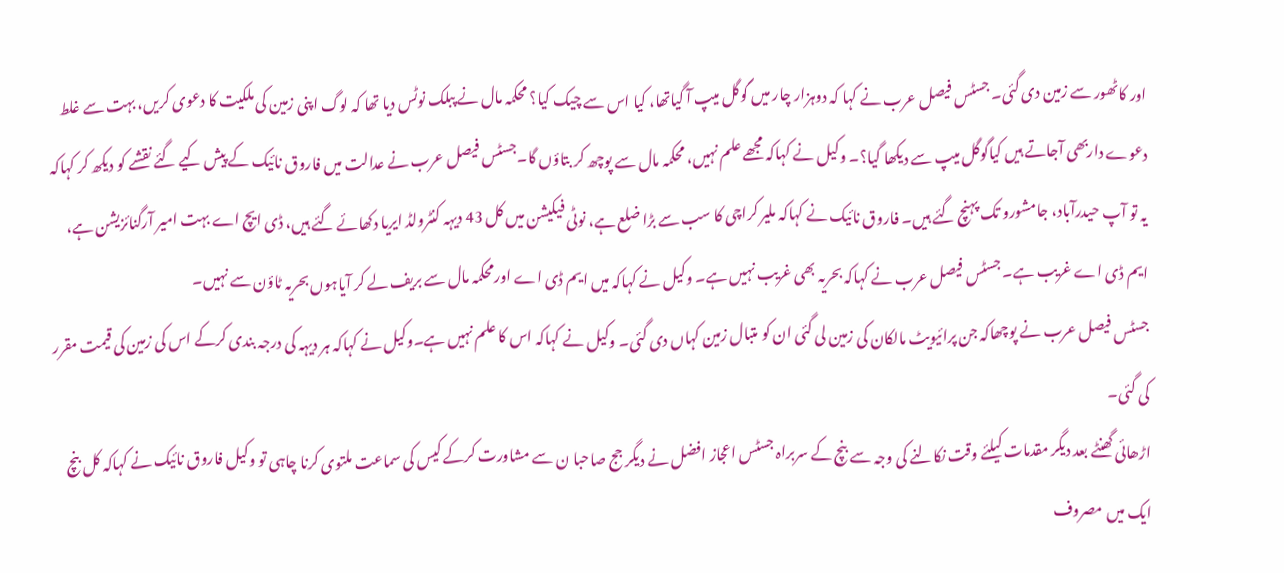اور کاٹھور سے زمین دی گئی۔ جسٹس فیصل عرب نے کہا کہ دوہزار چار میں گوگل میپ آ گیاتھا، کیا اس سے چیک کیا؟ محکمہ مال نے پبلک نوٹس دیا تھا کہ لوگ اپنی زمین کی ملکیت کا دعوی کریں، بہت سے غلط دعوے داربھی آجاتے ہیں کیاگوگل میپ سے دیکھا گیا؟۔ وکیل نے کہاکہ مجھے علم نہیں، محکمہ مال سے پوچھ کر بتاؤں گا۔جسٹس فیصل عرب نے عدالت میں فاروق نائیک کے پیش کیے گئے نقشے کو دیکھ کر کہاکہ یہ تو آپ حیدرآباد، جامشورو تک پہنچ گئے ہیں۔ فاروق نائیک نے کہاکہ ملیر کراچی کا سب سے بڑا ضلع ہے، نوٹی فیکیشن میں کل 43 دیہہ کنٹرولڈ ایریا دکھائے گئے ہیں، ڈی ایچ اے بہت امیر آرگنائزیشن ہے، ایم ڈی اے غریب ہے۔ جسٹس فیصل عرب نے کہاکہ بحریہ بھی غریب نہیں ہے۔ وکیل نے کہاکہ میں ایم ڈی اے اورمحکمہ مال سے بریف لے کر آیاہوں بحریہ ٹاؤن سے نہیں۔
جسٹس فیصل عرب نے پوچھاکہ جن پرائیویٹ مالکان کی زمین لی گئی ان کو متبال زمین کہاں دی گئی۔ وکیل نے کہاکہ اس کا علم نہیں ہے۔وکیل نے کہاکہ ہر دیہہ کی درجہ بندی کرکے اس کی زمین کی قیمت مقرر کی گئی۔
اڑھائی گھنٹے بعد دیگر مقدمات کیلئے وقت نکالنے کی وجہ سے بنچ کے سربراہ جسٹس اعجاز افضل نے دیگر جج صاحبا ن سے مشاورت کرکے کیس کی سماعت ملتوی کرنا چاہی تو وکیل فاروق نائیک نے کہاکہ کل بنچ ایک میں مصروف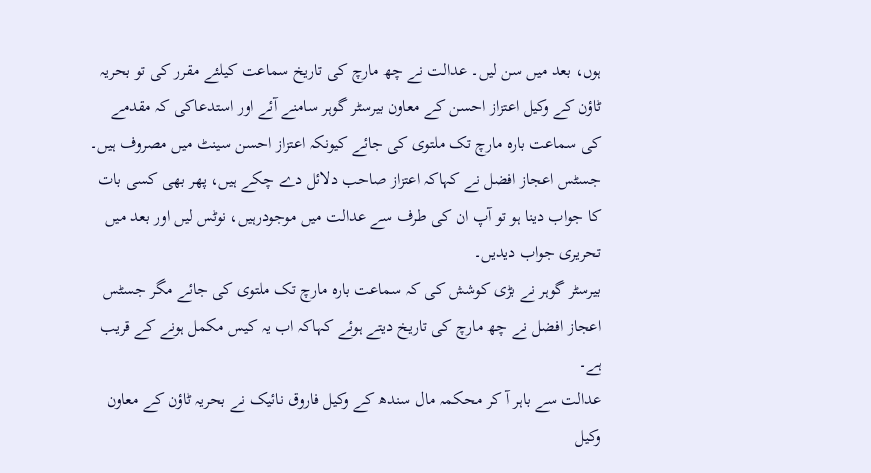ہوں، بعد میں سن لیں۔ عدالت نے چھ مارچ کی تاریخ سماعت کیلئے مقرر کی تو بحریہ ٹاؤن کے وکیل اعتزاز احسن کے معاون بیرسٹر گوہر سامنے آئے اور استدعاکی کہ مقدمے کی سماعت بارہ مارچ تک ملتوی کی جائے کیونکہ اعتزاز احسن سینٹ میں مصروف ہیں۔ جسٹس اعجاز افضل نے کہاکہ اعتزاز صاحب دلائل دے چکے ہیں، پھر بھی کسی بات کا جواب دینا ہو تو آپ ان کی طرف سے عدالت میں موجودرہیں، نوٹس لیں اور بعد میں تحریری جواب دیدیں۔
بیرسٹر گوہر نے بڑی کوشش کی کہ سماعت بارہ مارچ تک ملتوی کی جائے مگر جسٹس اعجاز افضل نے چھ مارچ کی تاریخ دیتے ہوئے کہاکہ اب یہ کیس مکمل ہونے کے قریب ہے۔
عدالت سے باہر آ کر محکمہ مال سندھ کے وکیل فاروق نائیک نے بحریہ ٹاؤن کے معاون وکیل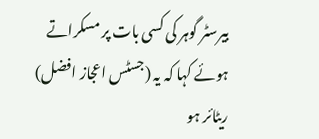بیرسٹر گوہر کی کسی بات پر مسکراتے ہوئے کہا کہ یہ (جسٹس اعجاز افضل) ریٹائر ہو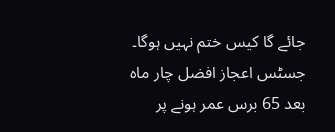جائے گا کیس ختم نہیں ہوگا۔
جسٹس اعجاز افضل چار ماہ بعد 65 برس عمر ہونے پر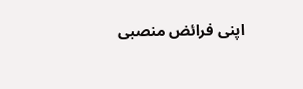اپنی فرائض منصبی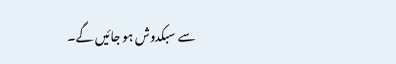سے سبکدوش ہو جائیں گے۔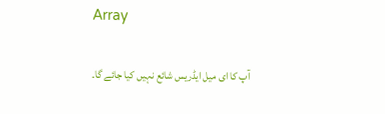Array

آپ کا ای میل ایڈریس شائع نہیں کیا جائے گا۔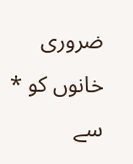ضروری خانوں کو * سے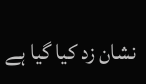نشان زد کیا گیا ہے